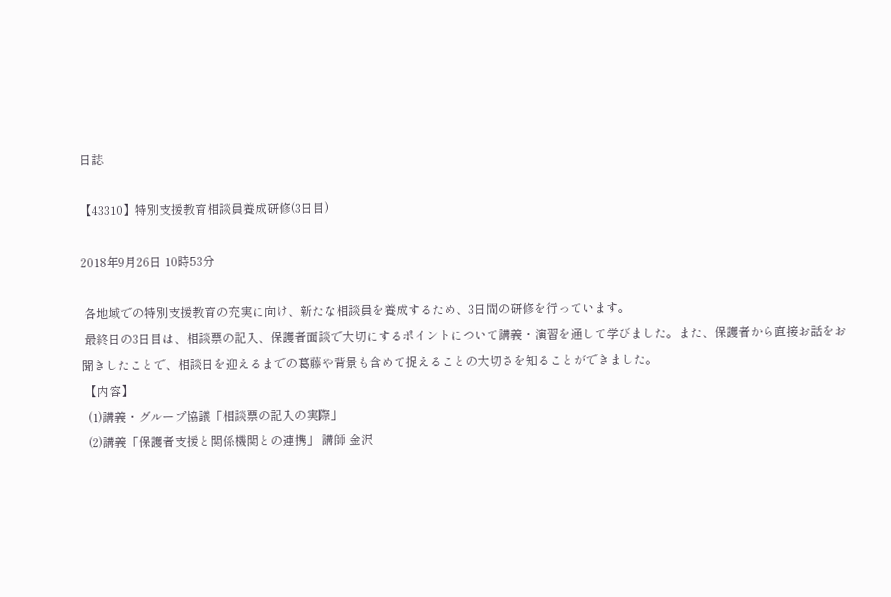日誌

【43310】特別支援教育相談員養成研修(3日目)

2018年9月26日 10時53分

 各地域での特別支援教育の充実に向け、新たな相談員を養成するため、3日間の研修を行っています。
 最終日の3日目は、相談票の記入、保護者面談で大切にするポイントについて講義・演習を通して学びました。また、保護者から直接お話をお聞きしたことで、相談日を迎えるまでの葛藤や背景も含めて捉えることの大切さを知ることができました。
 【内容】
  (1)講義・グループ協議「相談票の記入の実際」
  (2)講義「保護者支援と関係機関との連携」 講師 金沢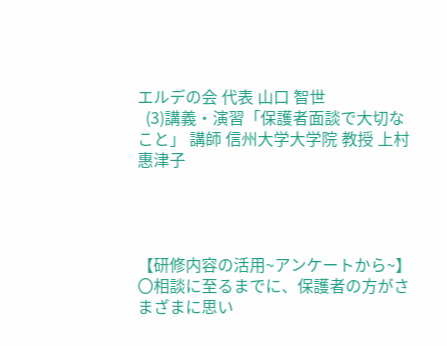エルデの会 代表 山口 智世
  (3)講義・演習「保護者面談で大切なこと」 講師 信州大学大学院 教授 上村 惠津子




【研修内容の活用~アンケートから~】
〇相談に至るまでに、保護者の方がさまざまに思い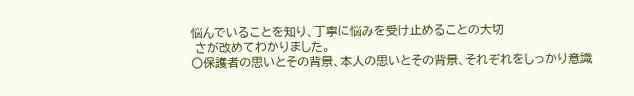悩んでいることを知り、丁寧に悩みを受け止めることの大切
 さが改めてわかりました。
〇保護者の思いとその背景、本人の思いとその背景、それぞれをしっかり意識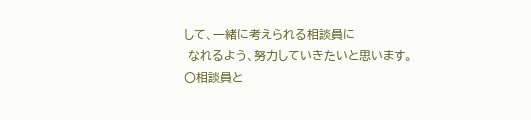して、一緒に考えられる相談員に
 なれるよう、努力していきたいと思います。
〇相談員と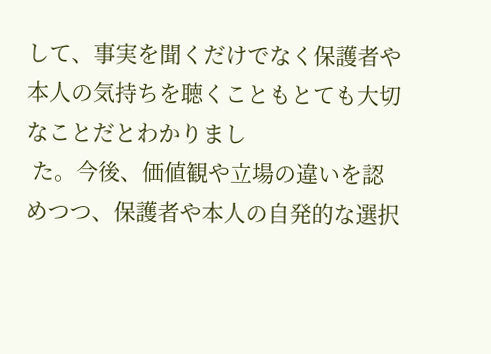して、事実を聞くだけでなく保護者や本人の気持ちを聴くこともとても大切なことだとわかりまし
 た。今後、価値観や立場の違いを認めつつ、保護者や本人の自発的な選択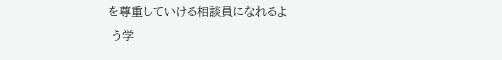を尊重していける相談員になれるよ
 う学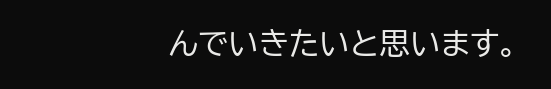んでいきたいと思います。